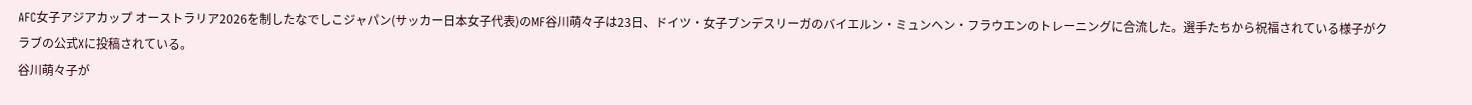AFC女子アジアカップ オーストラリア2026を制したなでしこジャパン(サッカー日本女子代表)のMF谷川萌々子は23日、ドイツ・女子ブンデスリーガのバイエルン・ミュンヘン・フラウエンのトレーニングに合流した。選手たちから祝福されている様子がクラブの公式Xに投稿されている。
谷川萌々子が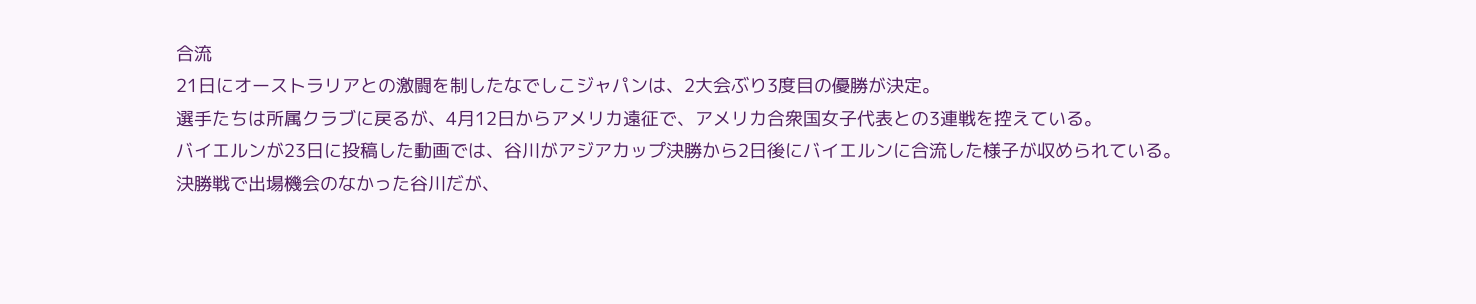合流
21日にオーストラリアとの激闘を制したなでしこジャパンは、2大会ぶり3度目の優勝が決定。
選手たちは所属クラブに戻るが、4月12日からアメリカ遠征で、アメリカ合衆国女子代表との3連戦を控えている。
バイエルンが23日に投稿した動画では、谷川がアジアカップ決勝から2日後にバイエルンに合流した様子が収められている。
決勝戦で出場機会のなかった谷川だが、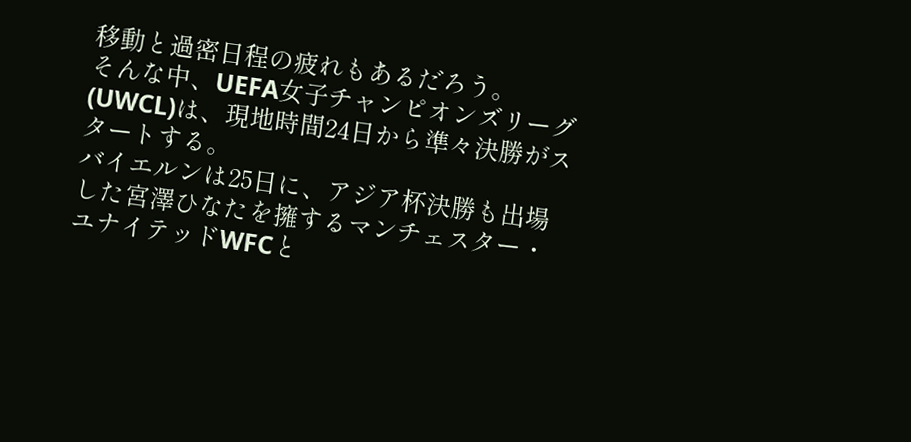移動と過密日程の疲れもあるだろう。
そんな中、UEFA女子チャンピオンズリーグ(UWCL)は、現地時間24日から準々決勝がスタートする。
バイエルンは25日に、アジア杯決勝も出場した宮澤ひなたを擁するマンチェスター・ユナイテッドWFCと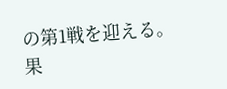の第1戦を迎える。
果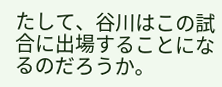たして、谷川はこの試合に出場することになるのだろうか。